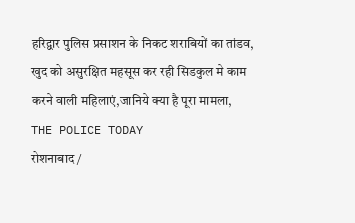हरिद्वार पुलिस प्रसाशन के निकट शराबियों का तांडव, खुद को असुरक्षित महसूस कर रही सिडकुल मे काम करने वाली महिलाएं,जानिये क्या है पूरा मामला,
THE POLICE TODAY
रोशनाबाद /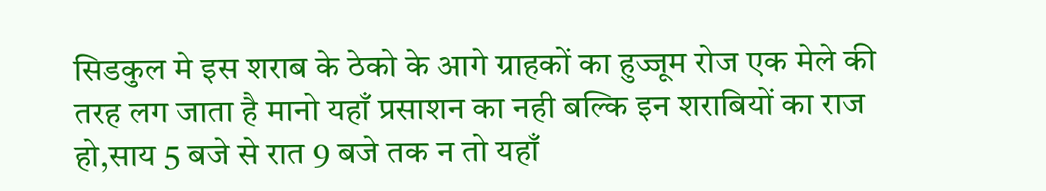सिडकुल मे इस शराब के ठेको के आगे ग्राहकों का हुज्जूम रोज एक मेले की तरह लग जाता है मानो यहाँ प्रसाशन का नही बल्कि इन शराबियों का राज हो,साय 5 बजे से रात 9 बजे तक न तो यहाँ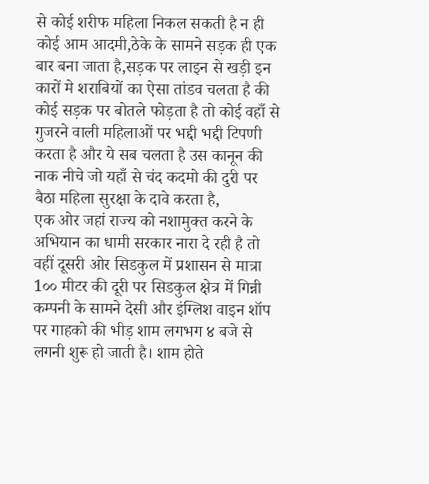से कोई शरीफ महिला निकल सकती है न ही कोई आम आदमी,ठेके के सामने सड़क ही एक बार बना जाता है,सड़क पर लाइन से खड़ी इन कारों मे शराबियों का ऐसा तांडव चलता है की कोई सड़क पर बोतले फोड़ता है तो कोई वहाँ से गुजरने वाली महिलाओं पर भद्दी भद्दी टिपणी करता है और ये सब चलता है उस कानून की नाक नीचे जो यहाँ से चंद कदमो की दुरी पर बैठा महिला सुरक्षा के दावे करता है,
एक ओर जहां राज्य को नशामुक्त करने के अभियान का धामी सरकार नारा दे रही है तो वहीं दूसरी ओर सिडकुल में प्रशासन से मात्रा 1०० मीटर की दूरी पर सिडकुल क्षेत्र में गिन्नी कम्पनी के सामने देसी और इंग्लिश वाइन शॉप पर गाहको की भीड़ शाम लगभग ४ बजे से लगनी शुरू हो जाती है। शाम होते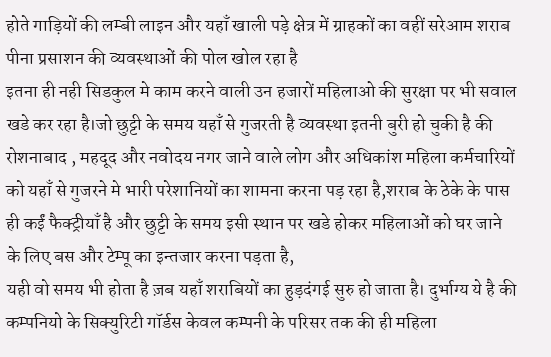होते गाड़ियों की लम्बी लाइन और यहाँ खाली पड़े क्षेत्र में ग्राहकों का वहीं सरेआम शराब पीना प्रसाशन की व्यवस्थाओं की पोल खोल रहा है
इतना ही नही सिडकुल मे काम करने वाली उन हजारों महिलाओ की सुरक्षा पर भी सवाल खडे कर रहा है।जो छुट्टी के समय यहाँ से गुजरती है व्यवस्था इतनी बुरी हो चुकी है की रोशनाबाद , महदूद और नवोदय नगर जाने वाले लोग और अधिकांश महिला कर्मचारियों को यहाँ से गुजरने मे भारी परेशानियों का शामना करना पड़ रहा है,शराब के ठेके के पास ही कईं फैक्ट्रीयाँ है और छुट्टी के समय इसी स्थान पर खडे होकर महिलाओं को घर जाने के लिए बस और टेम्पू का इन्तजार करना पड़ता है,
यही वो समय भी होता है ज़ब यहाँ शराबियों का हुड़दंगई सुरु हो जाता है। दुर्भाग्य ये है की कम्पनियो के सिक्युरिटी गॉर्डस केवल कम्पनी के परिसर तक की ही महिला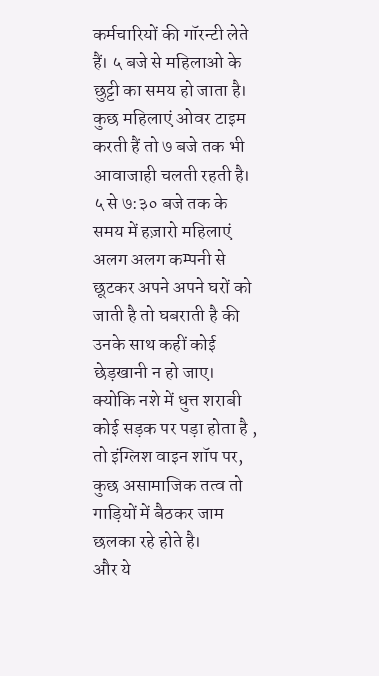कर्मचारियों की गॉरन्टी लेते हैं। ५ बजे से महिलाओ के छुट्टी का समय हो जाता है। कुछ महिलाएं ओवर टाइम करती हैं तो ७ बजे तक भी आवाजाही चलती रहती है। ५ से ७:३० बजे तक के समय में हज़ारो महिलाएं अलग अलग कम्पनी से छूटकर अपने अपने घरों को जाती है तो घबराती है की उनके साथ कहीं कोई छेड़खानी न हो जाए। क्योकि नशे में धुत्त शराबी कोई सड़क पर पड़ा होता है , तो इंग्लिश वाइन शॉप पर, कुछ असामाजिक तत्व तो गाड़ियों में बैठकर जाम छलका रहे होते है।
और ये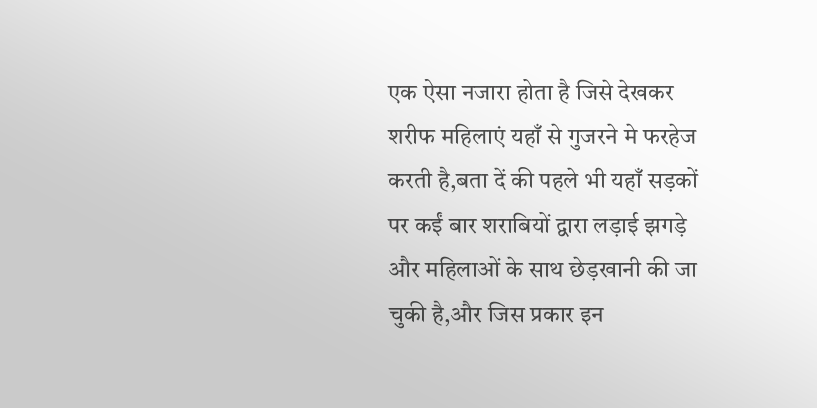एक ऐसा नजारा होता है जिसे देखकर शरीफ महिलाएं यहाँ से गुजरने मे फरहेज करती है,बता दें की पहले भी यहाँ सड़कों पर कईं बार शराबियों द्वारा लड़ाई झगड़े और महिलाओं के साथ छेड़खानी की जा चुकी है,और जिस प्रकार इन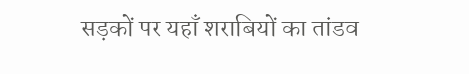सड़कों पर यहाँ शराबियों का तांडव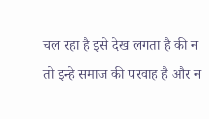चल रहा है इसे देख लगता है की न तो इन्हे समाज की परवाह है और न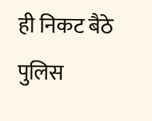ही निकट बैठे पुलिस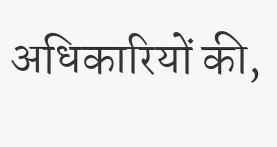अधिकारियों की,